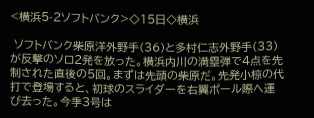<横浜5-2ソフトバンク>◇15日◇横浜

 ソフトバンク柴原洋外野手(36)と多村仁志外野手(33)が反撃のソロ2発を放った。横浜内川の満塁弾で4点を先制された直後の5回。まずは先頭の柴原だ。先発小椋の代打で登場すると、初球のスライダーを右翼ポール際へ運び去った。今季3号は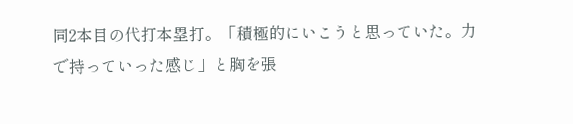同2本目の代打本塁打。「積極的にいこうと思っていた。力で持っていった感じ」と胸を張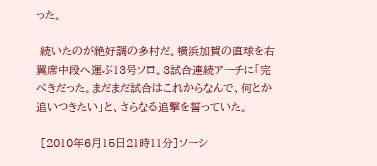った。

 続いたのが絶好調の多村だ。横浜加賀の直球を右翼席中段へ運ぶ13号ソロ。3試合連続アーチに「完ぺきだった。まだまだ試合はこれからなんで、何とか追いつきたい」と、さらなる追撃を誓っていた。

 [2010年6月15日21時11分]ソーシ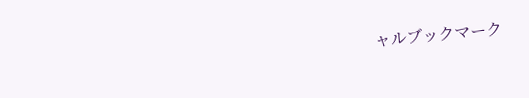ャルブックマーク